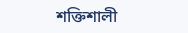শক্তিশালী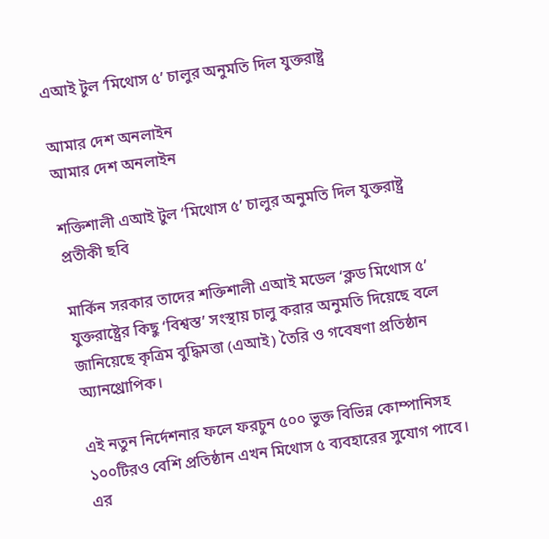এআই টুল ‘মিথোস ৫’ চালুর অনুমতি দিল যুক্তরাষ্ট্র

আমার দেশ অনলাইন
আমার দেশ অনলাইন

শক্তিশালী এআই টুল ‘মিথোস ৫’ চালুর অনুমতি দিল যুক্তরাষ্ট্র
প্রতীকী ছবি

মার্কিন সরকার তাদের শক্তিশালী এআই মডেল ‘ক্লড মিথোস ৫’ যুক্তরাষ্ট্রের কিছু ‘বিশ্বস্ত’ সংস্থায় চালু করার অনুমতি দিয়েছে বলে জানিয়েছে কৃত্রিম বুদ্ধিমত্তা (এআই) তৈরি ও গবেষণা প্রতিষ্ঠান অ্যানথ্রোপিক।

এই নতুন নির্দেশনার ফলে ফরচুন ৫০০ ভুক্ত বিভিন্ন কোম্পানিসহ ১০০টিরও বেশি প্রতিষ্ঠান এখন মিথোস ৫ ব্যবহারের সুযোগ পাবে। এর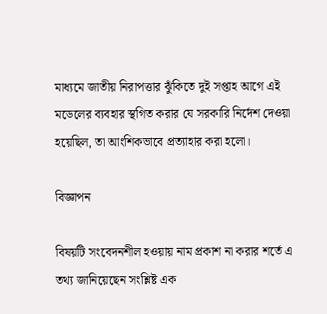মাধ্যমে জাতীয় নিরাপত্তার ঝুঁকিতে দুই সপ্তাহ আগে এই মডেলের ব্যবহার স্থগিত করার যে সরকারি নির্দেশ দেওয়া হয়েছিল, তা আংশিকভাবে প্রত্যাহার করা হলো।

বিজ্ঞাপন

বিষয়টি সংবেদনশীল হওয়ায় নাম প্রকাশ না করার শর্তে এ তথ্য জানিয়েছেন সংশ্লিষ্ট এক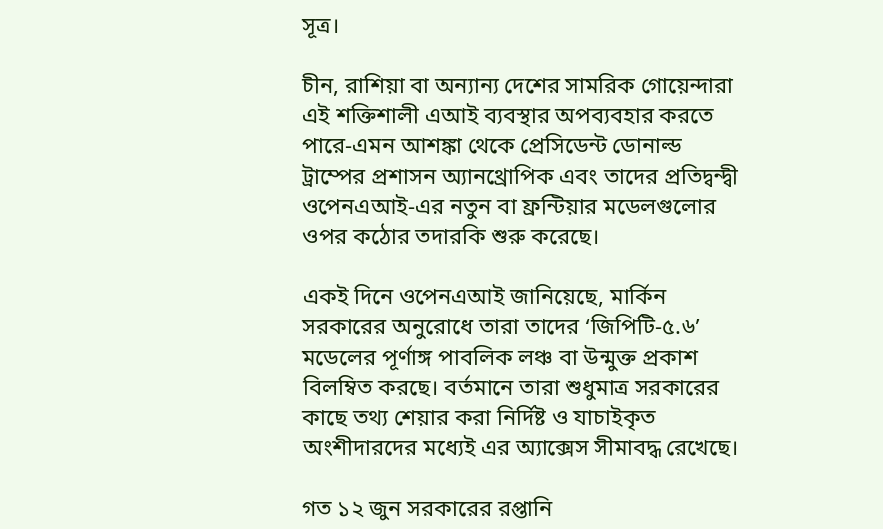সূত্র।

চীন, রাশিয়া বা অন্যান্য দেশের সামরিক গোয়েন্দারা এই শক্তিশালী এআই ব্যবস্থার অপব্যবহার করতে পারে-এমন আশঙ্কা থেকে প্রেসিডেন্ট ডোনাল্ড ট্রাম্পের প্রশাসন অ্যানথ্রোপিক এবং তাদের প্রতিদ্বন্দ্বী ওপেনএআই-এর নতুন বা ফ্রন্টিয়ার মডেলগুলোর ওপর কঠোর তদারকি শুরু করেছে।

একই দিনে ওপেনএআই জানিয়েছে, মার্কিন সরকারের অনুরোধে তারা তাদের ‘জিপিটি-৫.৬’ মডেলের পূর্ণাঙ্গ পাবলিক লঞ্চ বা উন্মুক্ত প্রকাশ বিলম্বিত করছে। বর্তমানে তারা শুধুমাত্র সরকারের কাছে তথ্য শেয়ার করা নির্দিষ্ট ও যাচাইকৃত অংশীদারদের মধ্যেই এর অ্যাক্সেস সীমাবদ্ধ রেখেছে।

গত ১২ জুন সরকারের রপ্তানি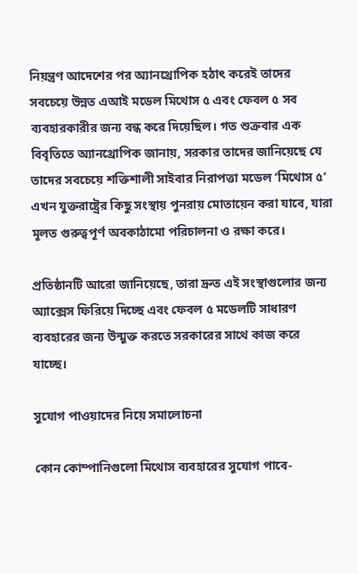নিয়ন্ত্রণ আদেশের পর অ্যানথ্রোপিক হঠাৎ করেই তাদের সবচেয়ে উন্নত এআই মডেল মিথোস ৫ এবং ফেবল ৫ সব ব্যবহারকারীর জন্য বন্ধ করে দিয়েছিল। গত শুক্রবার এক বিবৃতিতে অ্যানথ্রোপিক জানায়, সরকার তাদের জানিয়েছে যে তাদের সবচেয়ে শক্তিশালী সাইবার নিরাপত্তা মডেল ‘মিথোস ৫’ এখন যুক্তরাষ্ট্রের কিছু সংস্থায় পুনরায় মোতায়েন করা যাবে, যারা মূলত গুরুত্বপূর্ণ অবকাঠামো পরিচালনা ও রক্ষা করে।

প্রতিষ্ঠানটি আরো জানিয়েছে, তারা দ্রুত এই সংস্থাগুলোর জন্য অ্যাক্সেস ফিরিয়ে দিচ্ছে এবং ফেবল ৫ মডেলটি সাধারণ ব্যবহারের জন্য উন্মুক্ত করতে সরকারের সাথে কাজ করে যাচ্ছে।

সুযোগ পাওয়াদের নিয়ে সমালোচনা

কোন কোম্পানিগুলো মিথোস ব্যবহারের সুযোগ পাবে-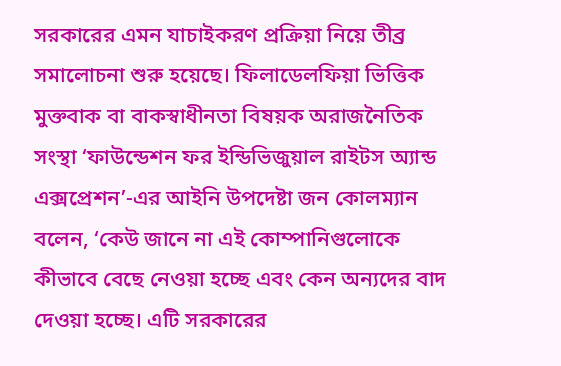সরকারের এমন যাচাইকরণ প্রক্রিয়া নিয়ে তীব্র সমালোচনা শুরু হয়েছে। ফিলাডেলফিয়া ভিত্তিক মুক্তবাক বা বাকস্বাধীনতা বিষয়ক অরাজনৈতিক সংস্থা ‘ফাউন্ডেশন ফর ইন্ডিভিজুয়াল রাইটস অ্যান্ড এক্সপ্রেশন’-এর আইনি উপদেষ্টা জন কোলম্যান বলেন, ‘কেউ জানে না এই কোম্পানিগুলোকে কীভাবে বেছে নেওয়া হচ্ছে এবং কেন অন্যদের বাদ দেওয়া হচ্ছে। এটি সরকারের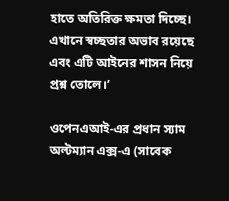হাতে অতিরিক্ত ক্ষমতা দিচ্ছে। এখানে স্বচ্ছতার অভাব রয়েছে এবং এটি আইনের শাসন নিয়ে প্রশ্ন তোলে।’

ওপেনএআই-এর প্রধান স্যাম অল্টম্যান এক্স-এ (সাবেক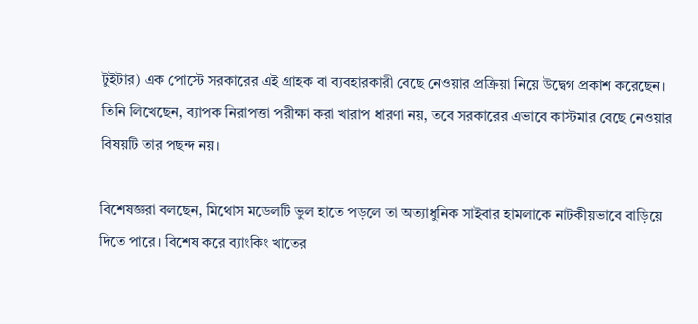টুইটার) এক পোস্টে সরকারের এই গ্রাহক বা ব্যবহারকারী বেছে নেওয়ার প্রক্রিয়া নিয়ে উদ্বেগ প্রকাশ করেছেন। তিনি লিখেছেন, ব্যাপক নিরাপত্তা পরীক্ষা করা খারাপ ধারণা নয়, তবে সরকারের এভাবে কাস্টমার বেছে নেওয়ার বিষয়টি তার পছন্দ নয়।

বিশেষজ্ঞরা বলছেন, মিথোস মডেলটি ভুল হাতে পড়লে তা অত্যাধুনিক সাইবার হামলাকে নাটকীয়ভাবে বাড়িয়ে দিতে পারে। বিশেষ করে ব্যাংকিং খাতের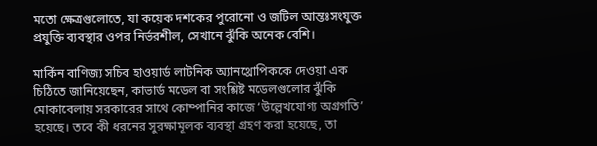মতো ক্ষেত্রগুলোতে, যা কয়েক দশকের পুরোনো ও জটিল আন্তঃসংযুক্ত প্রযুক্তি ব্যবস্থার ওপর নির্ভরশীল, সেখানে ঝুঁকি অনেক বেশি।

মার্কিন বাণিজ্য সচিব হাওয়ার্ড লাটনিক অ্যানথ্রোপিককে দেওয়া এক চিঠিতে জানিয়েছেন, কাভার্ড মডেল বা সংশ্লিষ্ট মডেলগুলোর ঝুঁকি মোকাবেলায় সরকারের সাথে কোম্পানির কাজে ‘উল্লেখযোগ্য অগ্রগতি’ হয়েছে। তবে কী ধরনের সুরক্ষামূলক ব্যবস্থা গ্রহণ করা হয়েছে, তা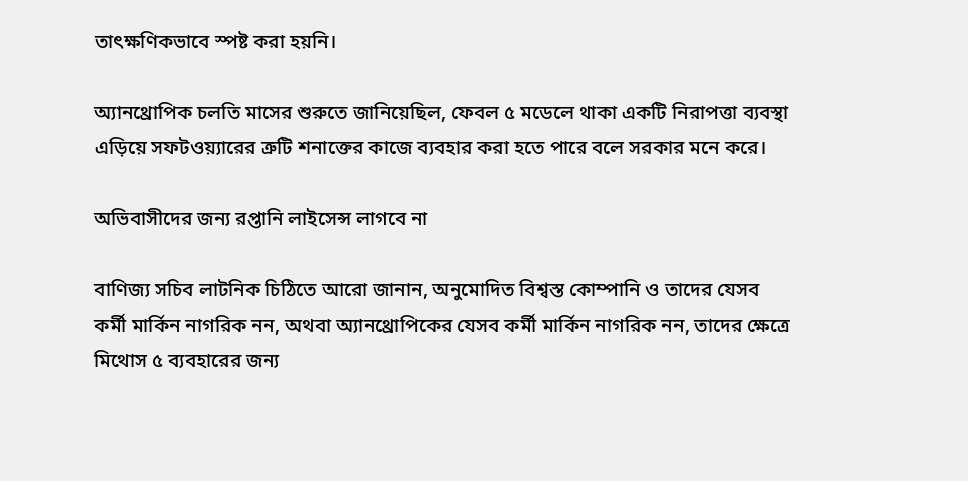তাৎক্ষণিকভাবে স্পষ্ট করা হয়নি।

অ্যানথ্রোপিক চলতি মাসের শুরুতে জানিয়েছিল, ফেবল ৫ মডেলে থাকা একটি নিরাপত্তা ব্যবস্থা এড়িয়ে সফটওয়্যারের ত্রুটি শনাক্তের কাজে ব্যবহার করা হতে পারে বলে সরকার মনে করে।

অভিবাসীদের জন্য রপ্তানি লাইসেন্স লাগবে না

বাণিজ্য সচিব লাটনিক চিঠিতে আরো জানান, অনুমোদিত বিশ্বস্ত কোম্পানি ও তাদের যেসব কর্মী মার্কিন নাগরিক নন, অথবা অ্যানথ্রোপিকের যেসব কর্মী মার্কিন নাগরিক নন, তাদের ক্ষেত্রে মিথোস ৫ ব্যবহারের জন্য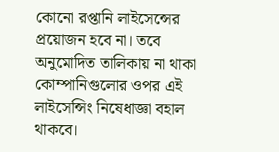কোনো রপ্তানি লাইসেন্সের প্রয়োজন হবে না। তবে অনুমোদিত তালিকায় না থাকা কোম্পানিগুলোর ওপর এই লাইসেন্সিং নিষেধাজ্ঞা বহাল থাকবে।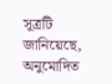সূত্রটি জানিয়েছে, অনুমোদিত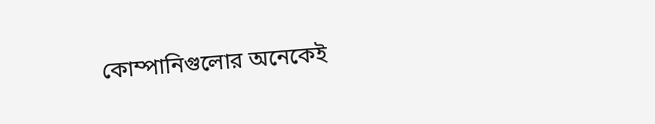কোম্পানিগুলোর অনেকেই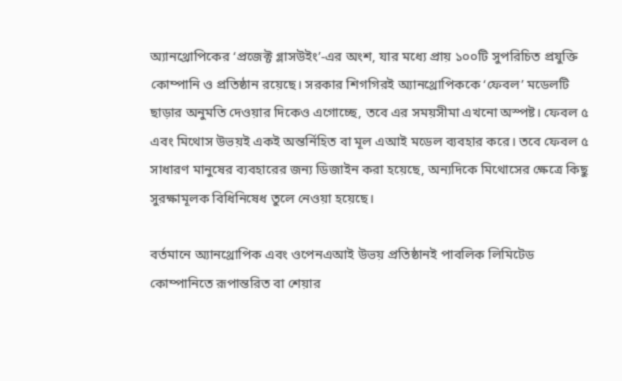অ্যানথ্রোপিকের ‘প্রজেক্ট গ্লাসউইং’-এর অংশ, যার মধ্যে প্রায় ১০০টি সুপরিচিত প্রযুক্তি কোম্পানি ও প্রতিষ্ঠান রয়েছে। সরকার শিগগিরই অ্যানথ্রোপিককে ‘ফেবল’ মডেলটি ছাড়ার অনুমতি দেওয়ার দিকেও এগোচ্ছে, তবে এর সময়সীমা এখনো অস্পষ্ট। ফেবল ৫ এবং মিথোস উভয়ই একই অন্তর্নিহিত বা মূল এআই মডেল ব্যবহার করে। তবে ফেবল ৫ সাধারণ মানুষের ব্যবহারের জন্য ডিজাইন করা হয়েছে, অন্যদিকে মিথোসের ক্ষেত্রে কিছু সুরক্ষামূলক বিধিনিষেধ তুলে নেওয়া হয়েছে।

বর্তমানে অ্যানথ্রোপিক এবং ওপেনএআই উভয় প্রতিষ্ঠানই পাবলিক লিমিটেড কোম্পানিতে রূপান্তরিত বা শেয়ার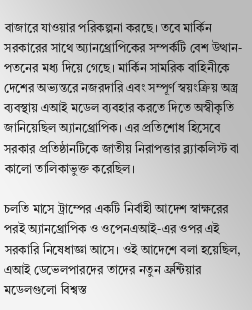বাজারে যাওয়ার পরিকল্পনা করছে। তবে মার্কিন সরকারের সাথে অ্যানথ্রোপিকের সম্পর্কটি বেশ উত্থান-পতনের মধ্য দিয়ে গেছে। মার্কিন সামরিক বাহিনীকে দেশের অভ্যন্তরে নজরদারি এবং সম্পূর্ণ স্বয়ংক্রিয় অস্ত্র ব্যবস্থায় এআই মডেল ব্যবহার করতে দিতে অস্বীকৃতি জানিয়েছিল অ্যানথ্রোপিক। এর প্রতিশোধ হিসেবে সরকার প্রতিষ্ঠানটিকে জাতীয় নিরাপত্তার ব্ল্যাকলিস্ট বা কালো তালিকাভুক্ত করেছিল।

চলতি মাসে ট্রাম্পের একটি নির্বাহী আদেশ স্বাক্ষরের পরই অ্যানথ্রোপিক ও ওপেনএআই-এর ওপর এই সরকারি নিষেধাজ্ঞা আসে। ওই আদেশে বলা হয়েছিল, এআই ডেভেলপারদের তাদের নতুন ফ্রন্টিয়ার মডেলগুলো বিশ্বস্ত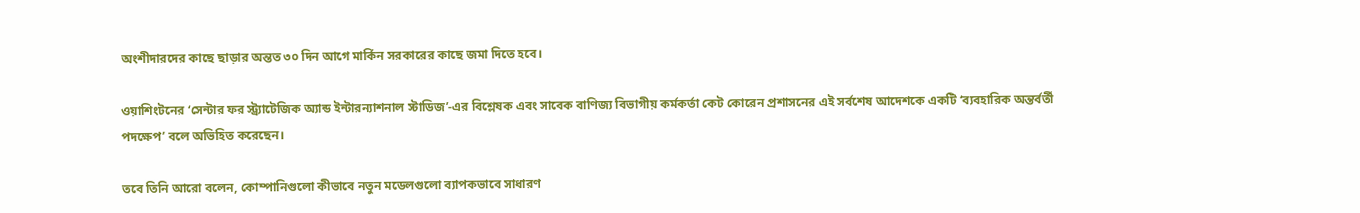অংশীদারদের কাছে ছাড়ার অন্তত ৩০ দিন আগে মার্কিন সরকারের কাছে জমা দিতে হবে।

ওয়াশিংটনের ‘সেন্টার ফর স্ট্র্যাটেজিক অ্যান্ড ইন্টারন্যাশনাল স্টাডিজ’-এর বিশ্লেষক এবং সাবেক বাণিজ্য বিভাগীয় কর্মকর্তা কেট কোরেন প্রশাসনের এই সর্বশেষ আদেশকে একটি ‘ব্যবহারিক অন্তর্বর্তী পদক্ষেপ’ বলে অভিহিত করেছেন।

তবে তিনি আরো বলেন, কোম্পানিগুলো কীভাবে নতুন মডেলগুলো ব্যাপকভাবে সাধারণ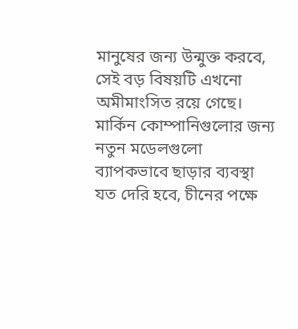মানুষের জন্য উন্মুক্ত করবে, সেই বড় বিষয়টি এখনো অমীমাংসিত রয়ে গেছে। মার্কিন কোম্পানিগুলোর জন্য নতুন মডেলগুলো ব্যাপকভাবে ছাড়ার ব্যবস্থা যত দেরি হবে, চীনের পক্ষে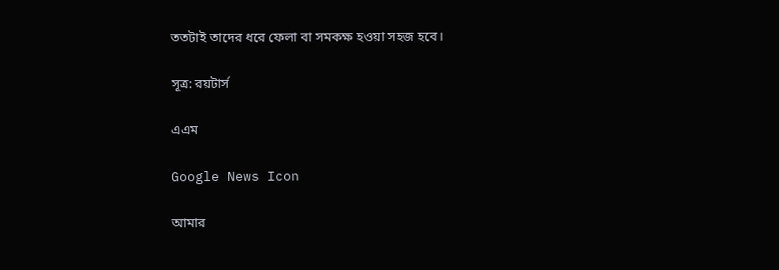ততটাই তাদের ধরে ফেলা বা সমকক্ষ হওয়া সহজ হবে।

সূত্র: রয়টার্স

এএম

Google News Icon

আমার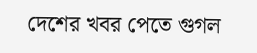দেশের খবর পেতে গুগল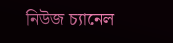নিউজ চ্যানেল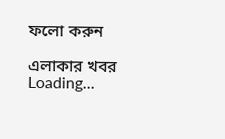ফলো করুন

এলাকার খবর
Loading...